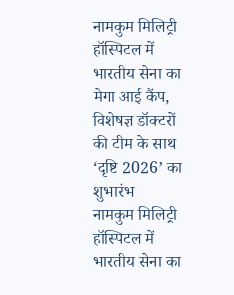नामकुम मिलिट्री हॉस्पिटल में भारतीय सेना का मेगा आई कैंप, विशेषज्ञ डॉक्टरों की टीम के साथ ‘दृष्टि 2026’ का शुभारंभ
नामकुम मिलिट्री हॉस्पिटल में भारतीय सेना का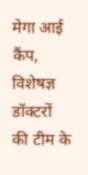मेगा आई कैंप, विशेषज्ञ डॉक्टरों की टीम के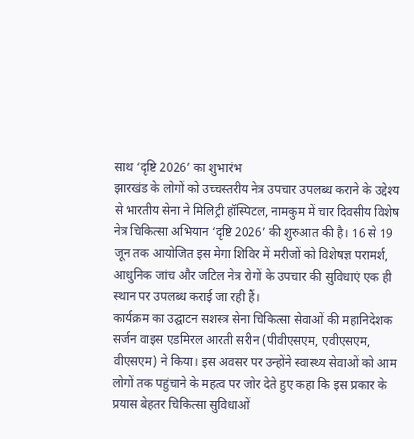साथ ‘दृष्टि 2026’ का शुभारंभ
झारखंड के लोगों को उच्चस्तरीय नेत्र उपचार उपलब्ध कराने के उद्देश्य से भारतीय सेना ने मिलिट्री हॉस्पिटल, नामकुम में चार दिवसीय विशेष नेत्र चिकित्सा अभियान ‘दृष्टि 2026’ की शुरुआत की है। 16 से 19 जून तक आयोजित इस मेगा शिविर में मरीजों को विशेषज्ञ परामर्श, आधुनिक जांच और जटिल नेत्र रोगों के उपचार की सुविधाएं एक ही स्थान पर उपलब्ध कराई जा रही हैं।
कार्यक्रम का उद्घाटन सशस्त्र सेना चिकित्सा सेवाओं की महानिदेशक सर्जन वाइस एडमिरल आरती सरीन (पीवीएसएम, एवीएसएम, वीएसएम) ने किया। इस अवसर पर उन्होंने स्वास्थ्य सेवाओं को आम लोगों तक पहुंचाने के महत्व पर जोर देते हुए कहा कि इस प्रकार के प्रयास बेहतर चिकित्सा सुविधाओं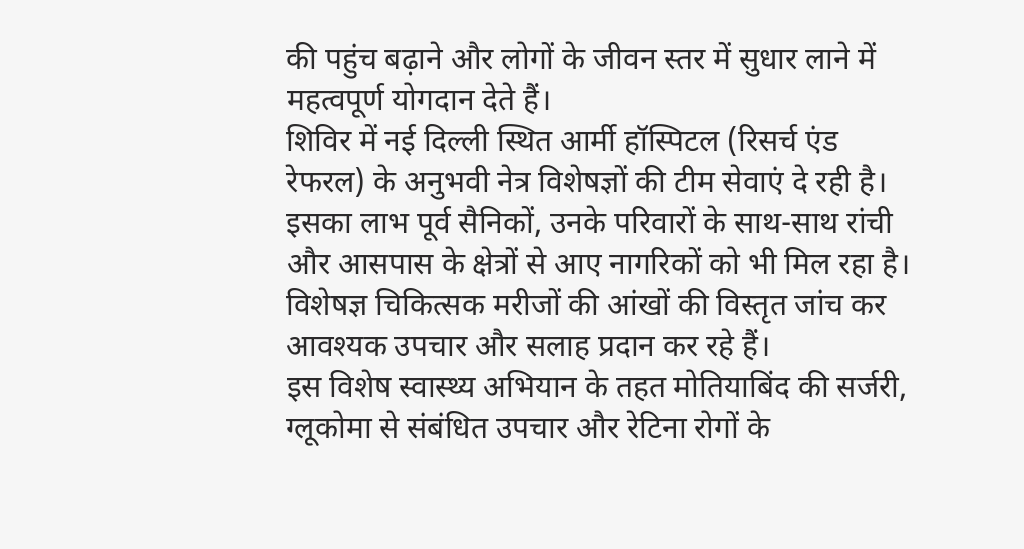की पहुंच बढ़ाने और लोगों के जीवन स्तर में सुधार लाने में महत्वपूर्ण योगदान देते हैं।
शिविर में नई दिल्ली स्थित आर्मी हॉस्पिटल (रिसर्च एंड रेफरल) के अनुभवी नेत्र विशेषज्ञों की टीम सेवाएं दे रही है। इसका लाभ पूर्व सैनिकों, उनके परिवारों के साथ-साथ रांची और आसपास के क्षेत्रों से आए नागरिकों को भी मिल रहा है। विशेषज्ञ चिकित्सक मरीजों की आंखों की विस्तृत जांच कर आवश्यक उपचार और सलाह प्रदान कर रहे हैं।
इस विशेष स्वास्थ्य अभियान के तहत मोतियाबिंद की सर्जरी, ग्लूकोमा से संबंधित उपचार और रेटिना रोगों के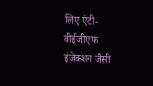लिए एंटी-वीईजीएफ इंजेक्शन जैसी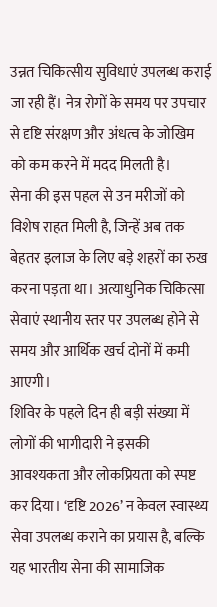उन्नत चिकित्सीय सुविधाएं उपलब्ध कराई जा रही हैं। नेत्र रोगों के समय पर उपचार से दृष्टि संरक्षण और अंधत्व के जोखिम को कम करने में मदद मिलती है।
सेना की इस पहल से उन मरीजों को विशेष राहत मिली है, जिन्हें अब तक बेहतर इलाज के लिए बड़े शहरों का रुख करना पड़ता था। अत्याधुनिक चिकित्सा सेवाएं स्थानीय स्तर पर उपलब्ध होने से समय और आर्थिक खर्च दोनों में कमी आएगी।
शिविर के पहले दिन ही बड़ी संख्या में लोगों की भागीदारी ने इसकी आवश्यकता और लोकप्रियता को स्पष्ट कर दिया। ‘दृष्टि 2026’ न केवल स्वास्थ्य सेवा उपलब्ध कराने का प्रयास है, बल्कि यह भारतीय सेना की सामाजिक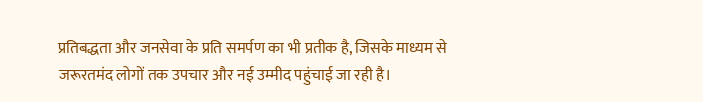प्रतिबद्धता और जनसेवा के प्रति समर्पण का भी प्रतीक है, जिसके माध्यम से जरूरतमंद लोगों तक उपचार और नई उम्मीद पहुंचाई जा रही है।